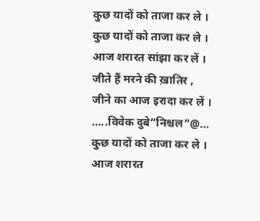कुछ यादों को ताजा कर ले ।
कुछ यादों को ताजा कर ले ।
आज शरारत सांझा कर लें ।
जीते हैं मरने की ख़ातिर ,
जीने का आज इरादा कर लें ।
…..विवेक दुबे”निश्चल”@…
कुछ यादों को ताजा कर ले ।
आज शरारत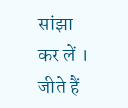सांझा कर लें ।
जीते हैं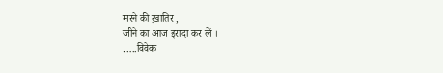मरने की ख़ातिर ,
जीने का आज इरादा कर लें ।
…..विवेक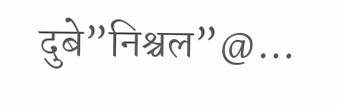दुबे”निश्चल”@…